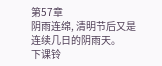第57章
阴雨连绵, 清明节后又是连续几日的阴雨天。
下课铃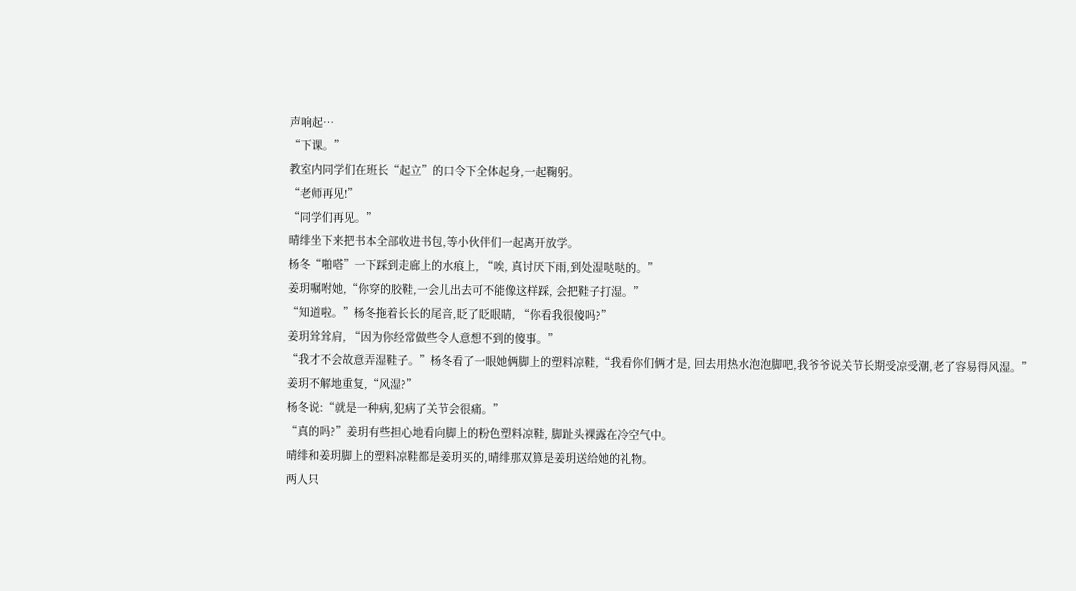声响起…
“下课。”
教室内同学们在班长“起立”的口令下全体起身,一起鞠躬。
“老师再见!”
“同学们再见。”
晴绯坐下来把书本全部收进书包,等小伙伴们一起离开放学。
杨冬“啪嗒”一下踩到走廊上的水痕上, “唉, 真讨厌下雨,到处湿哒哒的。”
姜玥嘱咐她,“你穿的胶鞋,一会儿出去可不能像这样踩, 会把鞋子打湿。”
“知道啦。”杨冬拖着长长的尾音,眨了眨眼睛, “你看我很傻吗?”
姜玥耸耸肩, “因为你经常做些令人意想不到的傻事。”
“我才不会故意弄湿鞋子。”杨冬看了一眼她俩脚上的塑料凉鞋,“我看你们俩才是, 回去用热水泡泡脚吧,我爷爷说关节长期受凉受潮,老了容易得风湿。”
姜玥不解地重复,“风湿?”
杨冬说:“就是一种病,犯病了关节会很痛。”
“真的吗?”姜玥有些担心地看向脚上的粉色塑料凉鞋, 脚趾头裸露在冷空气中。
晴绯和姜玥脚上的塑料凉鞋都是姜玥买的,晴绯那双算是姜玥送给她的礼物。
两人只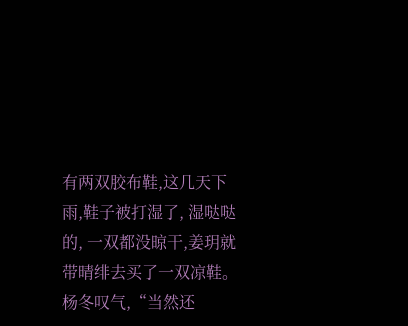有两双胶布鞋,这几天下雨,鞋子被打湿了, 湿哒哒的, 一双都没晾干,姜玥就带晴绯去买了一双凉鞋。
杨冬叹气,“当然还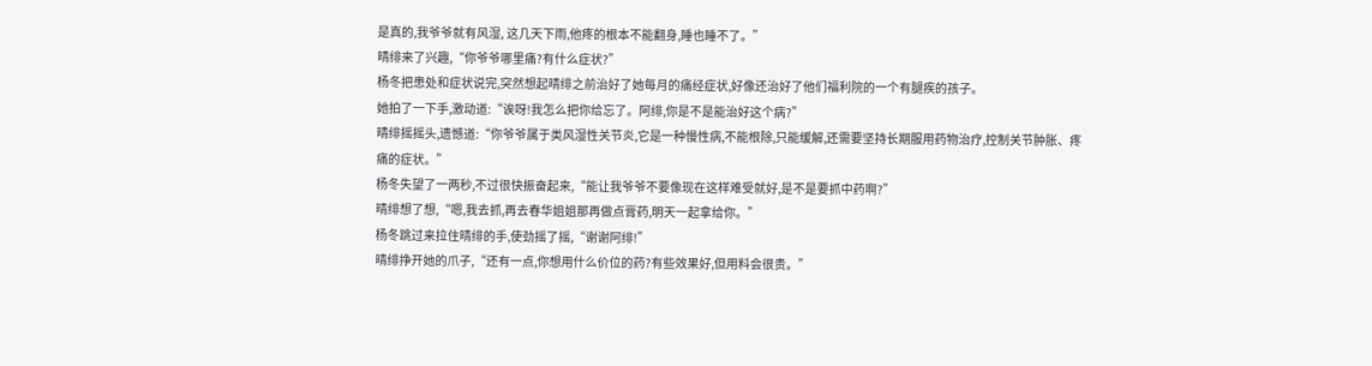是真的,我爷爷就有风湿, 这几天下雨,他疼的根本不能翻身,睡也睡不了。”
晴绯来了兴趣,“你爷爷哪里痛?有什么症状?”
杨冬把患处和症状说完,突然想起晴绯之前治好了她每月的痛经症状,好像还治好了他们福利院的一个有腿疾的孩子。
她拍了一下手,激动道:“诶呀!我怎么把你给忘了。阿绯,你是不是能治好这个病?”
晴绯摇摇头,遗憾道:“你爷爷属于类风湿性关节炎,它是一种慢性病,不能根除,只能缓解,还需要坚持长期服用药物治疗,控制关节肿胀、疼痛的症状。”
杨冬失望了一两秒,不过很快振奋起来,“能让我爷爷不要像现在这样难受就好,是不是要抓中药啊?”
晴绯想了想,“嗯,我去抓,再去春华姐姐那再做点膏药,明天一起拿给你。”
杨冬跳过来拉住晴绯的手,使劲摇了摇,“谢谢阿绯!”
晴绯挣开她的爪子,“还有一点,你想用什么价位的药?有些效果好,但用料会很贵。”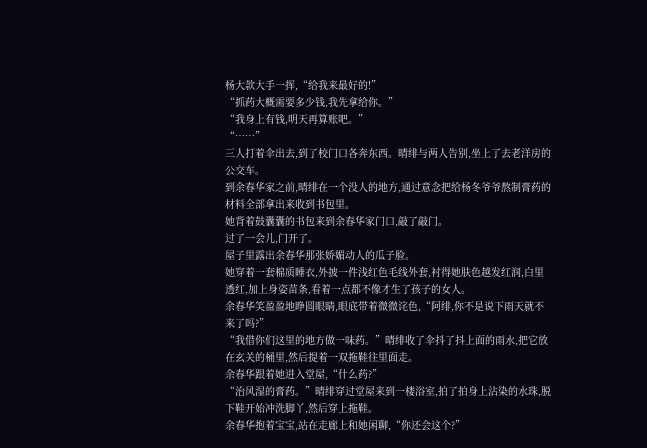杨大款大手一挥,“给我来最好的!”
“抓药大概需要多少钱,我先拿给你。”
“我身上有钱,明天再算账吧。”
“……”
三人打着伞出去,到了校门口各奔东西。晴绯与两人告别,坐上了去老洋房的公交车。
到余春华家之前,晴绯在一个没人的地方,通过意念把给杨冬爷爷熬制膏药的材料全部拿出来收到书包里。
她背着鼓囊囊的书包来到余春华家门口,敲了敲门。
过了一会儿,门开了。
屋子里露出余春华那张娇媚动人的瓜子脸。
她穿着一套棉质睡衣,外披一件浅红色毛线外套,衬得她肤色越发红润,白里透红,加上身姿苗条,看着一点都不像才生了孩子的女人。
余春华笑盈盈地睁圆眼睛,眼底带着微微诧色,“阿绯,你不是说下雨天就不来了吗?”
“我借你们这里的地方做一味药。”晴绯收了伞抖了抖上面的雨水,把它放在玄关的桶里,然后提着一双拖鞋往里面走。
余春华跟着她进入堂屋,“什么药?”
“治风湿的膏药。”晴绯穿过堂屋来到一楼浴室,拍了拍身上沾染的水珠,脱下鞋开始冲洗脚丫,然后穿上拖鞋。
余春华抱着宝宝,站在走廊上和她闲聊,“你还会这个?”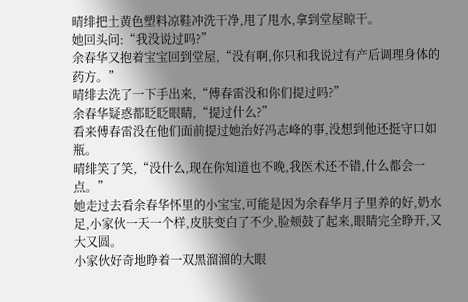晴绯把土黄色塑料凉鞋冲洗干净,甩了甩水,拿到堂屋晾干。
她回头问:“我没说过吗?”
余春华又抱着宝宝回到堂屋,“没有啊,你只和我说过有产后调理身体的药方。”
晴绯去洗了一下手出来,“傅春雷没和你们提过吗?”
余春华疑惑都眨眨眼睛,“提过什么?”
看来傅春雷没在他们面前提过她治好冯志峰的事,没想到他还挺守口如瓶。
晴绯笑了笑,“没什么,现在你知道也不晚,我医术还不错,什么都会一点。”
她走过去看余春华怀里的小宝宝,可能是因为余春华月子里养的好,奶水足,小家伙一天一个样,皮肤变白了不少,脸颊鼓了起来,眼睛完全睁开,又大又圆。
小家伙好奇地睁着一双黑溜溜的大眼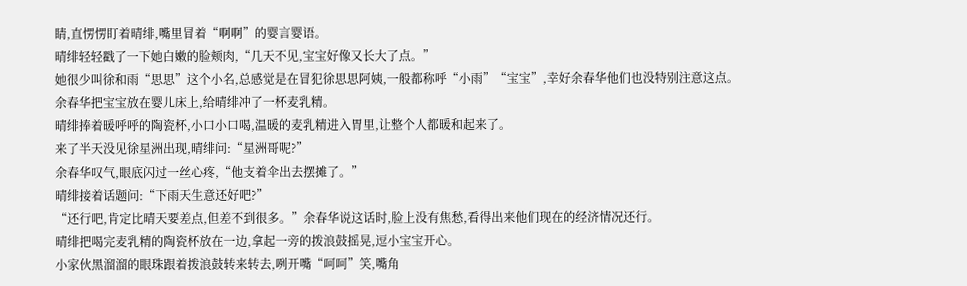睛,直愣愣盯着晴绯,嘴里冒着“啊啊”的婴言婴语。
晴绯轻轻戳了一下她白嫩的脸颊肉,“几天不见,宝宝好像又长大了点。”
她很少叫徐和雨“思思”这个小名,总感觉是在冒犯徐思思阿姨,一般都称呼“小雨”“宝宝”,幸好余春华他们也没特别注意这点。
余春华把宝宝放在婴儿床上,给晴绯冲了一杯麦乳精。
晴绯捧着暖呼呼的陶瓷杯,小口小口喝,温暖的麦乳精进入胃里,让整个人都暖和起来了。
来了半天没见徐星洲出现,晴绯问:“星洲哥呢?”
余春华叹气,眼底闪过一丝心疼,“他支着伞出去摆摊了。”
晴绯接着话题问:“下雨天生意还好吧?”
“还行吧,肯定比晴天要差点,但差不到很多。”余春华说这话时,脸上没有焦愁,看得出来他们现在的经济情况还行。
晴绯把喝完麦乳精的陶瓷杯放在一边,拿起一旁的拨浪鼓摇晃,逗小宝宝开心。
小家伙黑溜溜的眼珠跟着拨浪鼓转来转去,咧开嘴“呵呵”笑,嘴角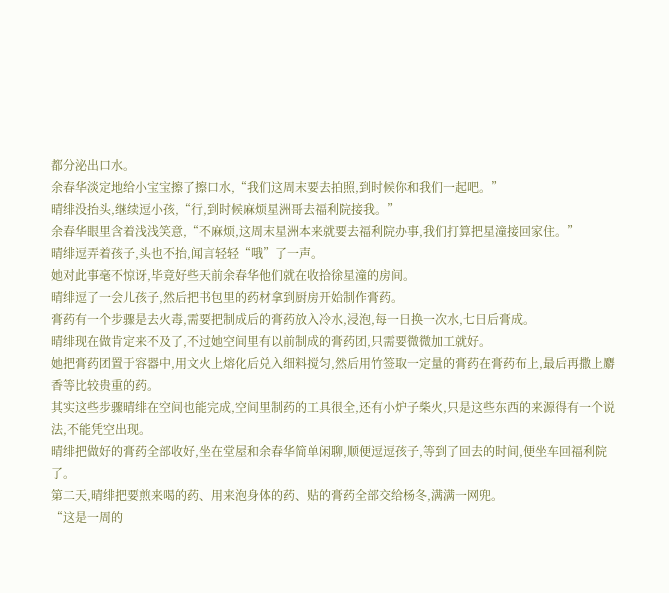都分泌出口水。
余春华淡定地给小宝宝擦了擦口水,“我们这周末要去拍照,到时候你和我们一起吧。”
晴绯没抬头,继续逗小孩,“行,到时候麻烦星洲哥去福利院接我。”
余春华眼里含着浅浅笑意,“不麻烦,这周末星洲本来就要去福利院办事,我们打算把星潼接回家住。”
晴绯逗弄着孩子,头也不抬,闻言轻轻“哦”了一声。
她对此事毫不惊讶,毕竟好些天前余春华他们就在收拾徐星潼的房间。
晴绯逗了一会儿孩子,然后把书包里的药材拿到厨房开始制作膏药。
膏药有一个步骤是去火毒,需要把制成后的膏药放入冷水,浸泡,每一日换一次水,七日后膏成。
晴绯现在做肯定来不及了,不过她空间里有以前制成的膏药团,只需要微微加工就好。
她把膏药团置于容器中,用文火上熔化后兑入细料搅匀,然后用竹签取一定量的膏药在膏药布上,最后再撒上麝香等比较贵重的药。
其实这些步骤晴绯在空间也能完成,空间里制药的工具很全,还有小炉子柴火,只是这些东西的来源得有一个说法,不能凭空出现。
晴绯把做好的膏药全部收好,坐在堂屋和余春华简单闲聊,顺便逗逗孩子,等到了回去的时间,便坐车回福利院了。
第二天,晴绯把要煎来喝的药、用来泡身体的药、贴的膏药全部交给杨冬,满满一网兜。
“这是一周的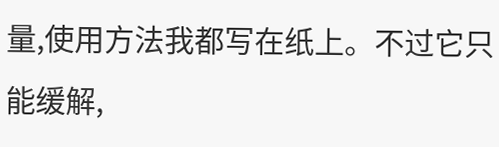量,使用方法我都写在纸上。不过它只能缓解,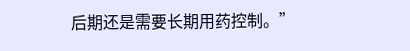后期还是需要长期用药控制。”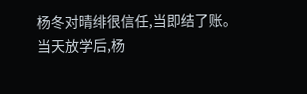杨冬对晴绯很信任,当即结了账。
当天放学后,杨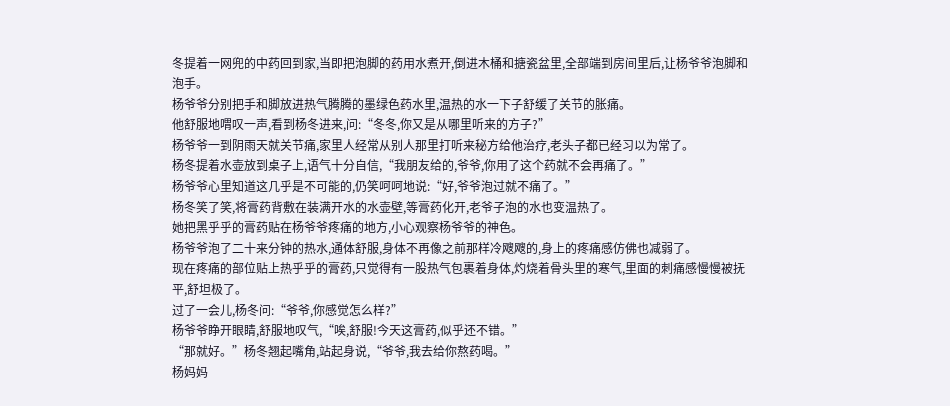冬提着一网兜的中药回到家,当即把泡脚的药用水煮开,倒进木桶和搪瓷盆里,全部端到房间里后,让杨爷爷泡脚和泡手。
杨爷爷分别把手和脚放进热气腾腾的墨绿色药水里,温热的水一下子舒缓了关节的胀痛。
他舒服地喟叹一声,看到杨冬进来,问:“冬冬,你又是从哪里听来的方子?”
杨爷爷一到阴雨天就关节痛,家里人经常从别人那里打听来秘方给他治疗,老头子都已经习以为常了。
杨冬提着水壶放到桌子上,语气十分自信,“我朋友给的,爷爷,你用了这个药就不会再痛了。”
杨爷爷心里知道这几乎是不可能的,仍笑呵呵地说:“好,爷爷泡过就不痛了。”
杨冬笑了笑,将膏药背敷在装满开水的水壶壁,等膏药化开,老爷子泡的水也变温热了。
她把黑乎乎的膏药贴在杨爷爷疼痛的地方,小心观察杨爷爷的神色。
杨爷爷泡了二十来分钟的热水,通体舒服,身体不再像之前那样冷飕飕的,身上的疼痛感仿佛也减弱了。
现在疼痛的部位贴上热乎乎的膏药,只觉得有一股热气包裹着身体,灼烧着骨头里的寒气,里面的刺痛感慢慢被抚平,舒坦极了。
过了一会儿,杨冬问:“爷爷,你感觉怎么样?”
杨爷爷睁开眼睛,舒服地叹气,“唉,舒服!今天这膏药,似乎还不错。”
“那就好。”杨冬翘起嘴角,站起身说,“爷爷,我去给你熬药喝。”
杨妈妈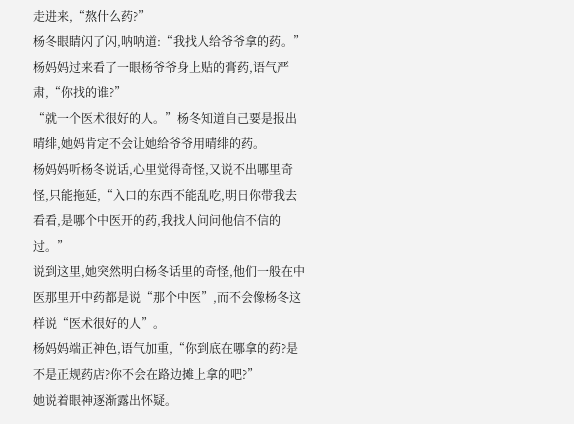走进来,“熬什么药?”
杨冬眼睛闪了闪,呐呐道:“我找人给爷爷拿的药。”
杨妈妈过来看了一眼杨爷爷身上贴的膏药,语气严肃,“你找的谁?”
“就一个医术很好的人。”杨冬知道自己要是报出晴绯,她妈肯定不会让她给爷爷用晴绯的药。
杨妈妈听杨冬说话,心里觉得奇怪,又说不出哪里奇怪,只能拖延,“入口的东西不能乱吃,明日你带我去看看,是哪个中医开的药,我找人问问他信不信的过。”
说到这里,她突然明白杨冬话里的奇怪,他们一般在中医那里开中药都是说“那个中医”,而不会像杨冬这样说“医术很好的人”。
杨妈妈端正神色,语气加重,“你到底在哪拿的药?是不是正规药店?你不会在路边摊上拿的吧?”
她说着眼神逐渐露出怀疑。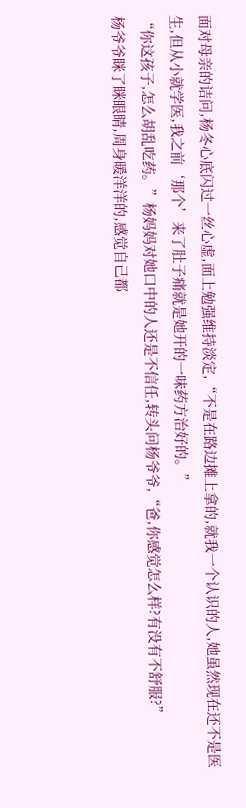面对母亲的诘问,杨冬心底闪过一丝心虚,面上勉强维持淡定,“不是在路边摊上拿的,就我一个认识的人,她虽然现在还不是医生,但从小就学医,我之前‘那个’来了肚子痛就是她开的一味药方治好的。”
“你这孩子,怎么胡乱吃药。”杨妈妈对她口中的人还是不信任,转头问杨爷爷,“爸,你感觉怎么样?有没有不舒服?”
杨爷爷眯了眯眼睛,周身暖洋洋的,感觉自己都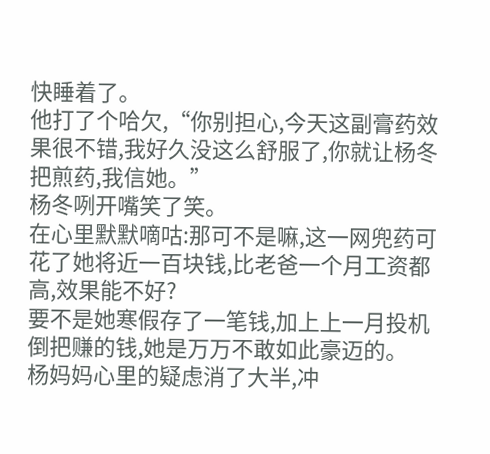快睡着了。
他打了个哈欠,“你别担心,今天这副膏药效果很不错,我好久没这么舒服了,你就让杨冬把煎药,我信她。”
杨冬咧开嘴笑了笑。
在心里默默嘀咕:那可不是嘛,这一网兜药可花了她将近一百块钱,比老爸一个月工资都高,效果能不好?
要不是她寒假存了一笔钱,加上上一月投机倒把赚的钱,她是万万不敢如此豪迈的。
杨妈妈心里的疑虑消了大半,冲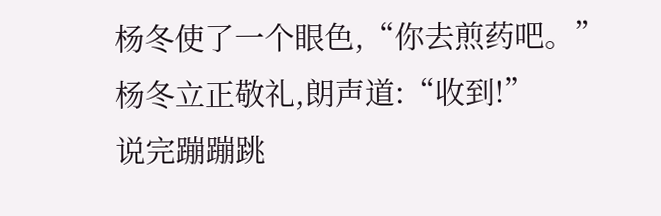杨冬使了一个眼色,“你去煎药吧。”
杨冬立正敬礼,朗声道:“收到!”
说完蹦蹦跳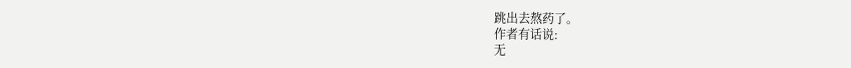跳出去熬药了。
作者有话说:
无